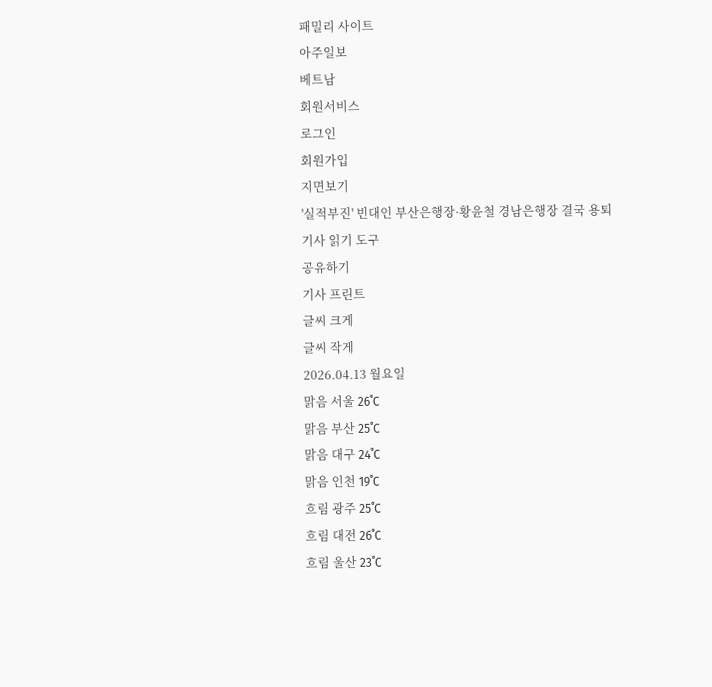패밀리 사이트
아주일보
베트남
회원서비스
로그인
회원가입
지면보기
'실적부진' 빈대인 부산은행장·황윤철 경남은행장 결국 용퇴
기사 읽기 도구
공유하기
기사 프린트
글씨 크게
글씨 작게
2026.04.13 월요일
맑음 서울 26˚C
맑음 부산 25˚C
맑음 대구 24˚C
맑음 인천 19˚C
흐림 광주 25˚C
흐림 대전 26˚C
흐림 울산 23˚C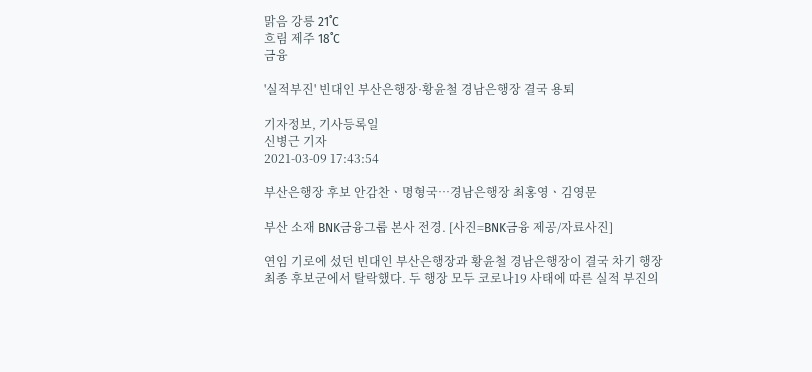맑음 강릉 21˚C
흐림 제주 18˚C
금융

'실적부진' 빈대인 부산은행장·황윤철 경남은행장 결국 용퇴

기자정보, 기사등록일
신병근 기자
2021-03-09 17:43:54

부산은행장 후보 안감찬ㆍ명형국…경남은행장 최홍영ㆍ김영문

부산 소재 BNK금융그룹 본사 전경. [사진=BNK금융 제공/자료사진]

연임 기로에 섰던 빈대인 부산은행장과 황윤철 경남은행장이 결국 차기 행장 최종 후보군에서 탈락했다. 두 행장 모두 코로나19 사태에 따른 실적 부진의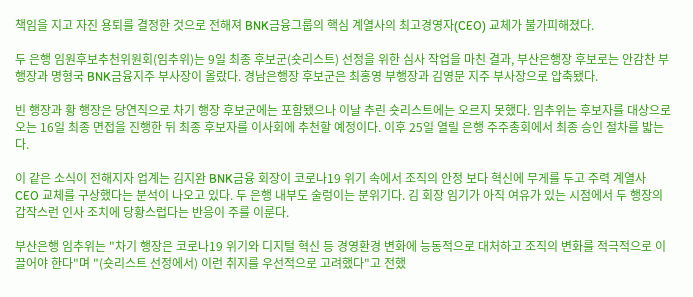책임을 지고 자진 용퇴를 결정한 것으로 전해져 BNK금융그룹의 핵심 계열사의 최고경영자(CEO) 교체가 불가피해졌다.

두 은행 임원후보추천위원회(임추위)는 9일 최종 후보군(숏리스트) 선정을 위한 심사 작업을 마친 결과, 부산은행장 후보로는 안감찬 부행장과 명형국 BNK금융지주 부사장이 올랐다. 경남은행장 후보군은 최홍영 부행장과 김영문 지주 부사장으로 압축됐다.

빈 행장과 황 행장은 당연직으로 차기 행장 후보군에는 포함됐으나 이날 추린 숏리스트에는 오르지 못했다. 임추위는 후보자를 대상으로 오는 16일 최종 면접을 진행한 뒤 최종 후보자를 이사회에 추천할 예정이다. 이후 25일 열릴 은행 주주총회에서 최종 승인 절차를 밟는다.

이 같은 소식이 전해지자 업계는 김지완 BNK금융 회장이 코로나19 위기 속에서 조직의 안정 보다 혁신에 무게를 두고 주력 계열사 CEO 교체를 구상했다는 분석이 나오고 있다. 두 은행 내부도 술렁이는 분위기다. 김 회장 임기가 아직 여유가 있는 시점에서 두 행장의 갑작스런 인사 조치에 당황스럽다는 반응이 주를 이룬다.

부산은행 임추위는 "차기 행장은 코로나19 위기와 디지털 혁신 등 경영환경 변화에 능동적으로 대처하고 조직의 변화를 적극적으로 이끌어야 한다"며 "(숏리스트 선정에서) 이런 취지를 우선적으로 고려했다"고 전했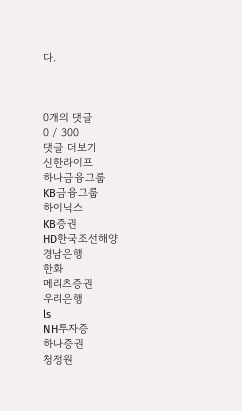다.



0개의 댓글
0 / 300
댓글 더보기
신한라이프
하나금융그룹
KB금융그룹
하이닉스
KB증권
HD한국조선해양
경남은행
한화
메리츠증권
우리은행
ls
NH투자증
하나증권
청정원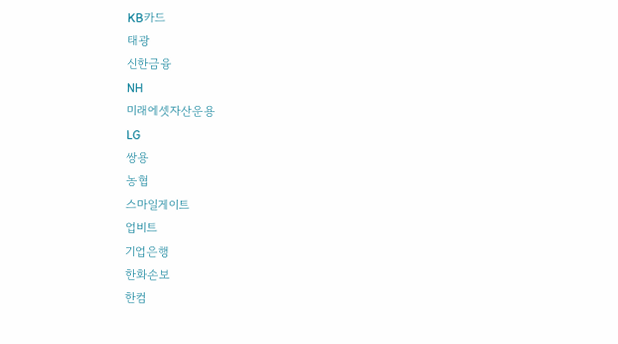KB카드
태광
신한금융
NH
미래에셋자산운용
LG
쌍용
농협
스마일게이트
업비트
기업은행
한화손보
한컴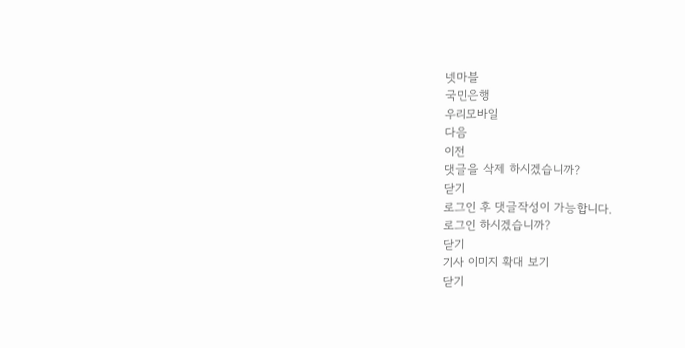넷마블
국민은행
우리모바일
다음
이전
댓글을 삭제 하시겠습니까?
닫기
로그인 후 댓글작성이 가능합니다.
로그인 하시겠습니까?
닫기
기사 이미지 확대 보기
닫기